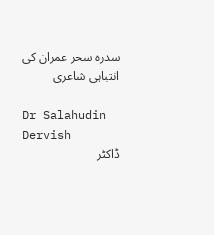سدرہ سحر عمران کی انتباہی شاعری

Dr Salahudin Dervish
ڈاکٹر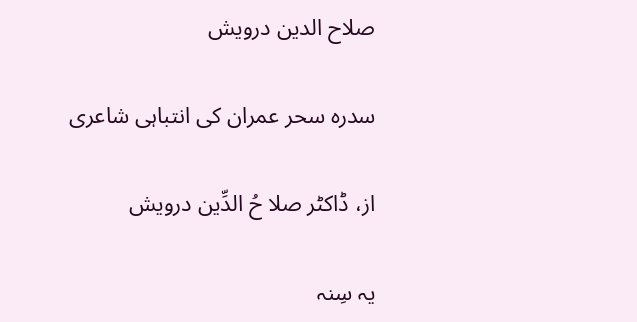صلاح الدین درویش

سدرہ سحر عمران کی انتباہی شاعری

از، ڈاکٹر صلا حُ الدِّین درویش

یہ سِنہ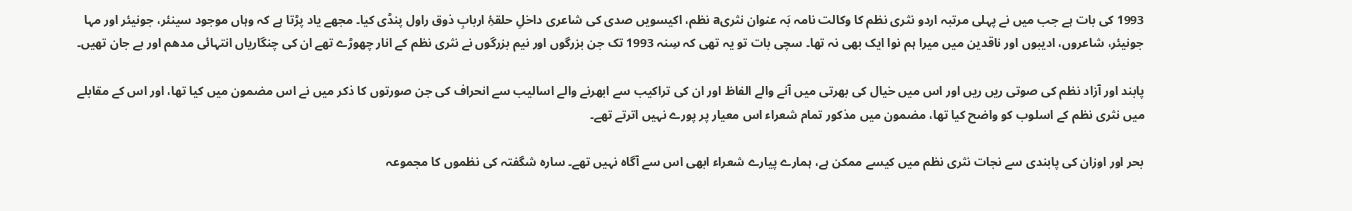1993 کی بات ہے جب میں نے پہلی مرتبہ اردو نثری نظم کا وکالت نامہ بَہ عنوان نثریa نظم، اکیسویں صدی کی شاعری داخلِ حلقۂِ اربابِ ذوق راول پنڈی کیا۔ مجھے یاد پڑتا ہے کہ وہاں موجود سینئر، جونیئر اور مہا جونیئر، شاعروں، ادیبوں اور ناقدین میں میرا ہم نوا ایک بھی نہ تھا۔ سچی بات تو یہ تھی کہ سِنہ 1993 تک جن بزرگوں اور نیم بزرگوں نے نثری نظم کے انار چھوڑے تھے ان کی چنگاریاں انتہائی مدھم اور بے جان تھیں۔

پابند اور آزاد نظم کی صوتی ریں ریں اور اس میں خیال کی بھرتی میں آنے والے الفاظ اور ان کی تراکیب سے ابھرنے والے اسالیب سے انحراف کی جن صورتوں کا ذکر میں نے اس مضمون میں کیا تھا، اور اس کے مقابلے میں نثری نظم کے اسلوب کو واضح کیا تھا، مضمون میں مذکور تمام شعراء اس معیار پر پورے نہیں اترتے تھے۔

بحر اور اوزان کی پابندی سے نجات نثری نظم میں کیسے ممکن ہے، ہمارے پیارے شعراء ابھی اس سے آگاہ نہیں تھے۔ سارہ شگفتہ کی نظموں کا مجموعہ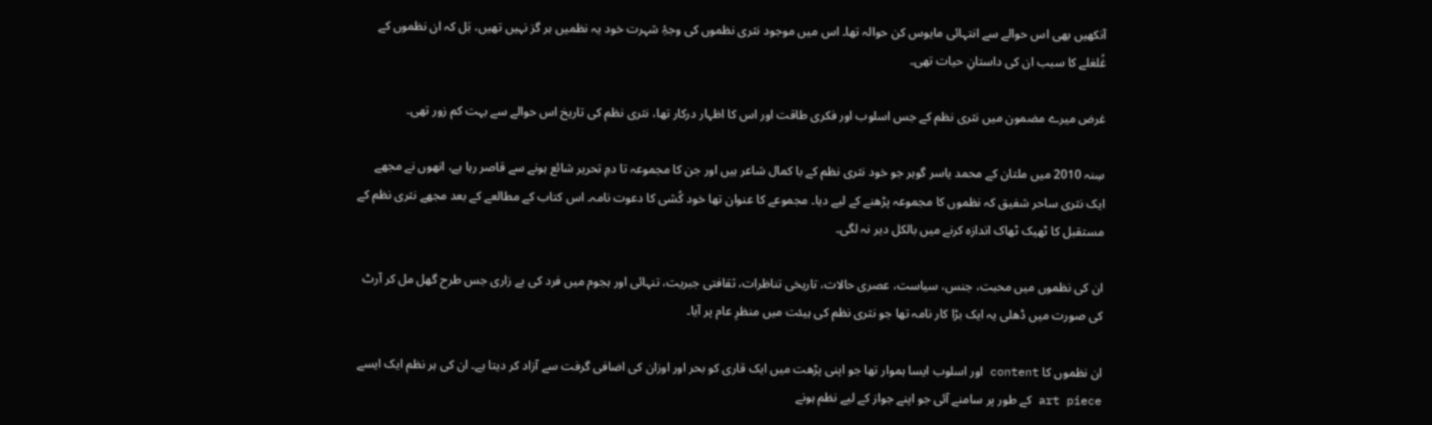آنکھیں بھی اس حوالے سے انتہائی مایوس کن حوالہ تھا۔ اس میں موجود نثری نظموں کی وجۂِ شہرت خود یہ نظمیں ہر گز نہیں تھیں، بَل کہ ان نظموں کے غُلغلے کا سبب ان کی داستانِ حیات تھی۔

غرض میرے مضمون میں نثری نظم کے جس اسلوب اور فکری طاقت اور اس کا اظہار درکار تھا، نثری نظم کی تاریخ اس حوالے سے بہت کم زور تھی۔

سِنہ 2010 میں ملتان کے محمد یاسر گوہر جو خود نثری نظم کے با کمال شاعر ہیں اور جن کا مجموعہ تا دمِ تحریر شائع ہونے سے قاصر رہا ہے، انھوں نے مجھے ایک نثری ساحر شفیق کہ نظموں کا مجموعہ پڑھنے کے لیے دیا۔ مجموعے کا عنوان تھا خود کُشی کا دعوت نامہ۔ اس کتاب کے مطالعے کے بعد مجھے نثری نظم کے مستقبل کا ٹھیک ٹھاک اندازہ کرنے میں بالکل دیر نہ لگی۔

ان کی نظموں میں محبت، جنس، سیاست، عصری حالات، تاریخی تناظرات، ثقافتی جبریت، تنہائی اور ہجوم میں فرد کی بے زاری جس طرح گھل مل کر آرٹ کی صورت میں ڈھلی یہ ایک بڑا کار نامہ تھا جو نثری نظم کی ہیئت میں منظرِ عام پر آیا۔

ان نظموں کا content اور اسلوب ایسا ہموار تھا جو اپنی پڑھت میں ایک قاری کو بحر اور اوزان کی اضافی گرفت سے آزاد کر دیتا ہے۔ ان کی ہر نظم ایک ایسے art piece کے طور پر سامنے آئی جو اپنے جواز کے لیے نظم ہونے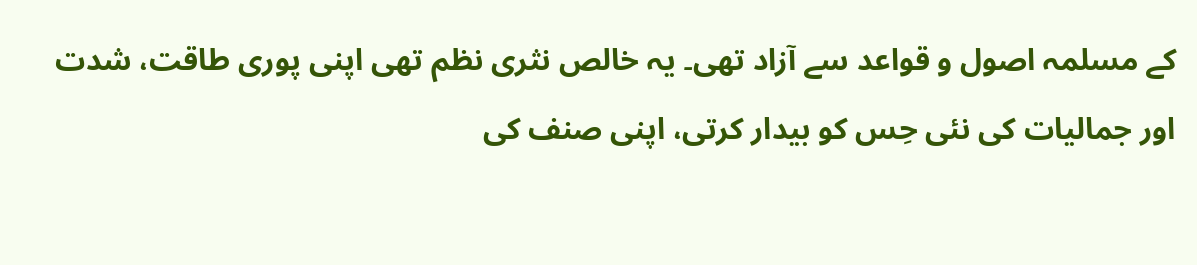کے مسلمہ اصول و قواعد سے آزاد تھی۔ یہ خالص نثری نظم تھی اپنی پوری طاقت، شدت اور جمالیات کی نئی حِس کو بیدار کرتی، اپنی صنف کی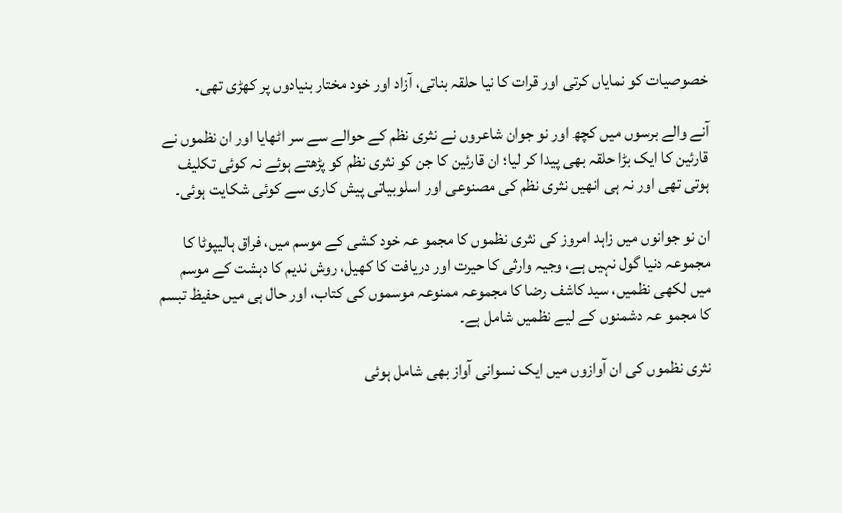خصوصیات کو نمایاں کرتی اور قرات کا نیا حلقہ بناتی، آزاد اور خود مختار بنیادوں پر کھڑی تھی۔

آنے والے برسوں میں کچھ اور نو جوان شاعروں نے نثری نظم کے حوالے سے سر اٹھایا اور ان نظموں نے قارئین کا ایک بڑا حلقہ بھی پیدا کر لیا؛ ان قارئین کا جن کو نثری نظم کو پڑھتے ہوئے نہ کوئی تکلیف ہوتی تھی اور نہ ہی انھیں نثری نظم کی مصنوعی اور اسلوبیاتی پیش کاری سے کوئی شکایت ہوئی۔

ان نو جوانوں میں زاہد امروز کی نثری نظموں کا مجمو عہ خود کشی کے موسم میں، فراق ہالیپوٹا کا مجموعہ دنیا گول نہیں ہے، وجیہ وارثی کا حیرت اور دریافت کا کھیل، روش ندیم کا دہشت کے موسم میں لکھی نظمیں، سید کاشف رضا کا مجموعہ ممنوعہ موسموں کی کتاب، اور حال ہی میں حفیظ تبسم کا مجمو عہ دشمنوں کے لیے نظمیں شامل ہے۔

نثری نظموں کی ان آوازوں میں ایک نسوانی آواز بھی شامل ہوئی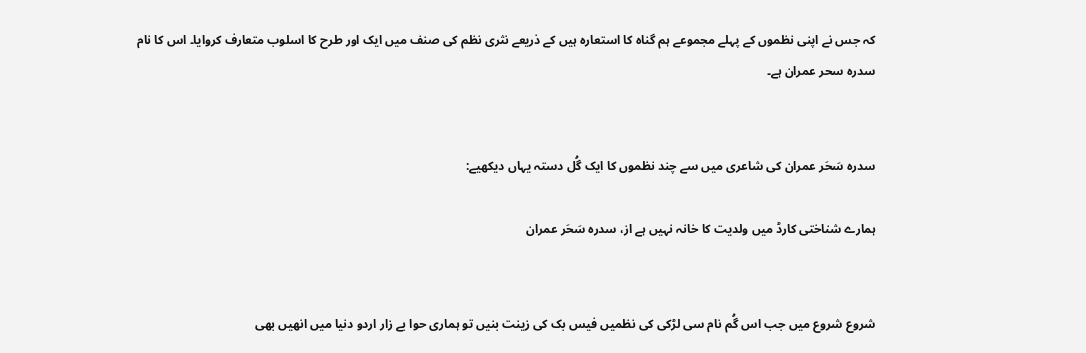کہ جس نے اپنی نظموں کے پہلے مجموعے ہم گناہ کا استعارہ ہیں کے ذریعے نثری نظم کی صنف میں ایک اور طرح کا اسلوب متعارف کروایا۔ اس کا نام سدرہ سحر عمران ہے۔


سدرہ سَحَر عمران کی شاعری میں سے چند نظموں کا ایک گُل دستہ یہاں دیکھیے:

ہمارے شناختی کارڈ میں ولدیت کا خانہ نہیں ہے از، سدرہ سَحَر عمران


شروع شروع میں جب اس گُم نام سی لڑکی کی نظمیں فیس بک کی زینت بنیں تو ہماری حوا بے زار اردو دنیا میں انھیں بھی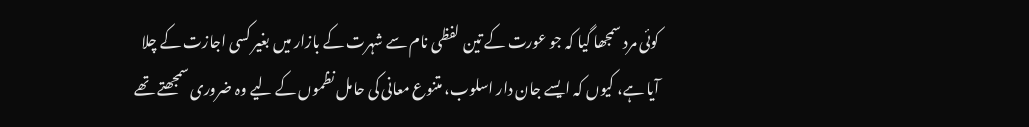کوئی مرد سمجھا گیا کہ جو عورت کے تین لفظی نام سے شہرت کے بازار میں بغیر کسی اجازت کے چلا آیا ہے، کیوں کہ ایسے جان دار اسلوب، متنوع معانی کی حامل نظموں کے لیے وہ ضروری سمجھتے تھے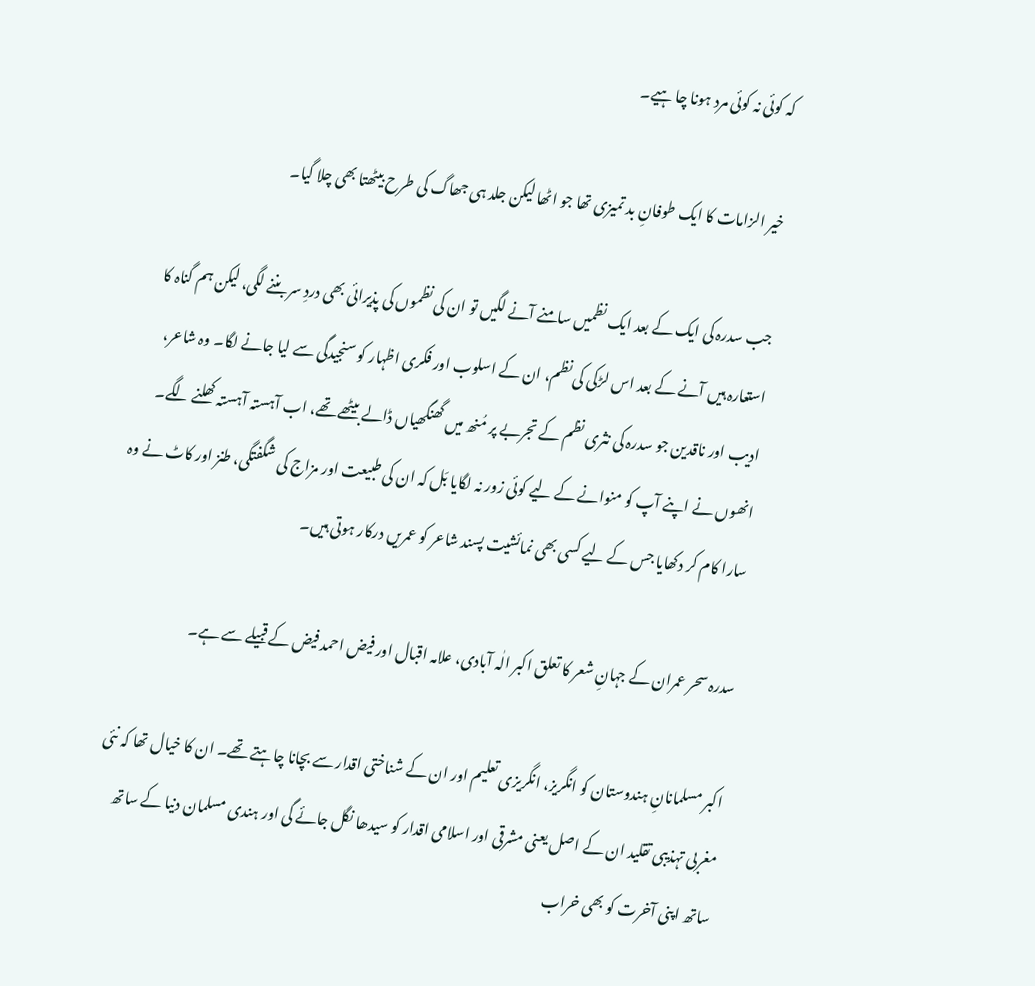کہ کوئی نہ کوئی مرد ہونا چا ہیے۔

خیر الزامات کا ایک طوفانِ بد تمیزی تھا جو اٹھا لیکن جلد ہی جھاگ کی طرح بیٹھتا بھی چلا گیا۔

جب سدرہ کی ایک کے بعد ایک نظمیں سامنے آنے لگیں تو ان کی نظموں کی پذیرائی بھی دردِ سر بننے لگی، لیکن ہم گناہ کا استعارہ ہیں آنے کے بعد اس لڑکی کی نظم، ان کے اسلوب اور فکری اظہار کو سنجیدگی سے لیا جانے لگا۔ وہ شاعر، ادیب اور ناقدین جو سدرہ کی نثری نظم کے تجربے پر مُنھ میں گھنگھیاں ڈالے بیٹھے تھے، اب آہستہ آہستہ کھلنے لگے۔ انھوں نے اپنے آپ کو منوانے کے لیے کوئی زور نہ لگایا بَل کہ ان کی طبیعت اور مزاج کی شگفتگی، طنز اور کاٹ نے وہ سارا کام کر دکھایا جس کے لیے کسی بھی نمائشیت پسند شاعر کو عمریں درکار ہوتی ہیں۔

سدرہ سحر عمران کے جہانِ شعر کا تعلق اکبر الٰہ آبادی، علامہ اقبال اور فیض احمد فیض کے قبیلے سے ہے۔

اکبر مسلمانانِ ہندوستان کو انگریز، انگریزی تعلیم اور ان کے شناختی اقدار سے بچانا چاہتے تھے۔ ان کا خیال تھا کہ نئی مغربی تہذیبی تقلید ان کے اصل یعنی مشرقی اور اسلامی اقدار کو سیدھا نگل جائے گی اور ہندی مسلمان دنیا کے ساتھ ساتھ اپنی آخرت کو بھی خراب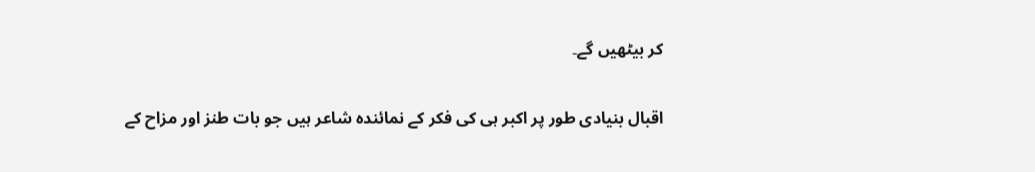کر بیٹھیں گے۔

اقبال بنیادی طور پر اکبر ہی کی فکر کے نمائندہ شاعر ہیں جو بات طنز اور مزاح کے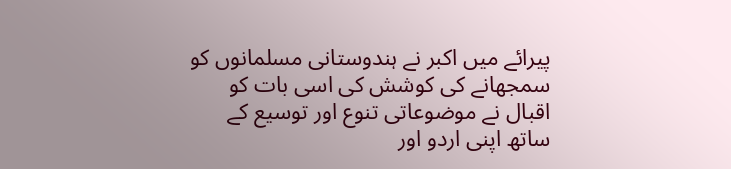پیرائے میں اکبر نے ہندوستانی مسلمانوں کو سمجھانے کی کوشش کی اسی بات کو اقبال نے موضوعاتی تنوع اور توسیع کے ساتھ اپنی اردو اور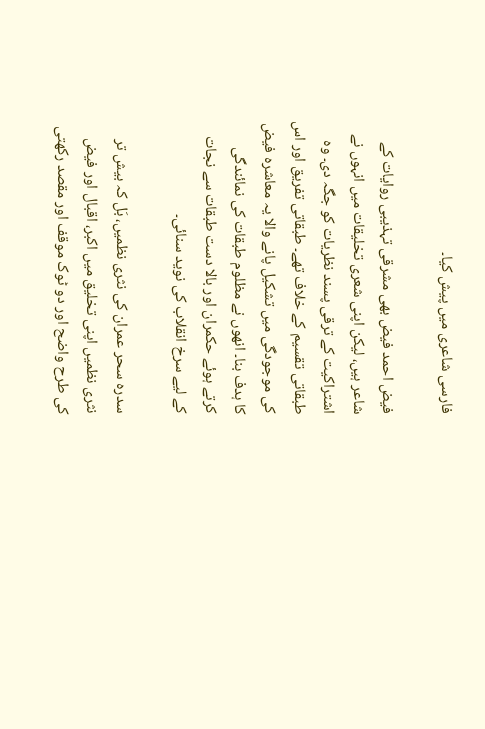فارسی شاعری میں پیش کیا۔

فیض احمد فیض بھی مشرقی تہذیبی روایات کے شاعر ہیں، لیکن اپنی شعری تخلیقات میں انہوں نے اشتراکیت کے ترقی پسند نظریات کو جگہ دی۔ وہ طبقاتی تقسیم کے خلاف تھے۔ طبقاتی تفریق اور اس کی موجودگی میں تشکیل پانے والا یہ معاشرہ فیض کا ہدف بنا۔ انھوں نے مظلوم طبقات کی نمائندگی کرتے ہوئے حکمران اور بالا دست طبقات سے نجات کے لیے سرخ انقلاب کی نوید سنائی۔

سدرہ سحر عمران کی نثری نظمیں، بَل کہ بیش تر نثری نظمیں اپنی تخلیق میں اکبر، اقبال اور فیض کی طرح واضح اور دو ٹوک موقف اور مقصد رکھتی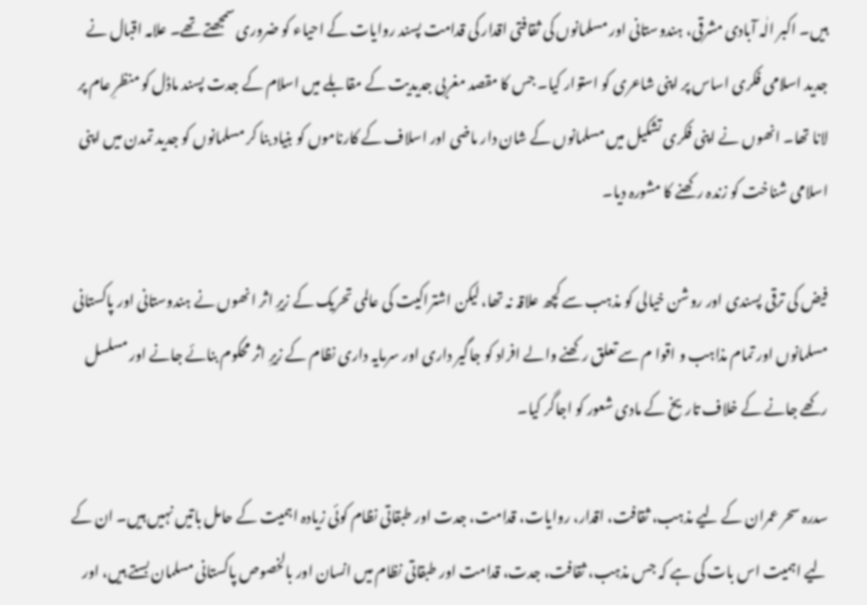ہیں۔ اکبر الٰہ آبادی مشرقی، ہندوستانی اور مسلمانوں کی ثقافتی اقدار کی قدامت پسند روایات کے احیاء کو ضروری سمجھتے تھے۔ علامہ اقبال نے جدید اسلامی فکری اساس پر اپنی شاعری کو استوار کیا۔ جس کا مقصد مغربی جدیدیت کے مقابلے میں اسلام کے جدت پسند ماڈل کو منظرِ عام پر لانا تھا۔ انھوں نے اپنی فکری تشکیل میں مسلمانوں کے شان دار ماضی اور اسلاف کے کارناموں کو بنیاد بنا کر مسلمانوں کو جدید تمدن میں اپنی اسلامی شناخت کو زندہ رکھنے کا مشورہ دیا۔

فیض کی ترقی پسندی اور روشن خیالی کو مذہب سے کچھ علاقہ نہ تھا، لیکن اشتراکیت کی عالمی تحریک کے زیرِ اثر انھوں نے ہندوستانی اور پاکستانی مسلمانوں اور تمام مذاہب و اقوا م سے تعلق رکھنے والے افراد کو جاگیر داری اور سرمایہ داری نظام کے زیرِ اثر محکوم بنائے جانے اور مسلسل رکھے جانے کے خلاف تاریخ کے مادی شعور کو اجاگر کیا۔

سدرہ سحر عمران کے لیے مذہب، ثقافت، اقدار، روایات، قدامت، جدت اور طبقاتی نظام کوئی زیادہ اہمیت کے حامل باتیں نہیں ہیں۔ ان کے لیے اہمیت اس بات کی ہے کہ جس مذہب، ثقافت، جدت، قدامت اور طبقاتی نظام میں انسان اور بالخصوص پاکستانی مسلمان بستے ہیں، اور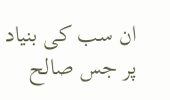ان سب کی بنیاد پر جس صالح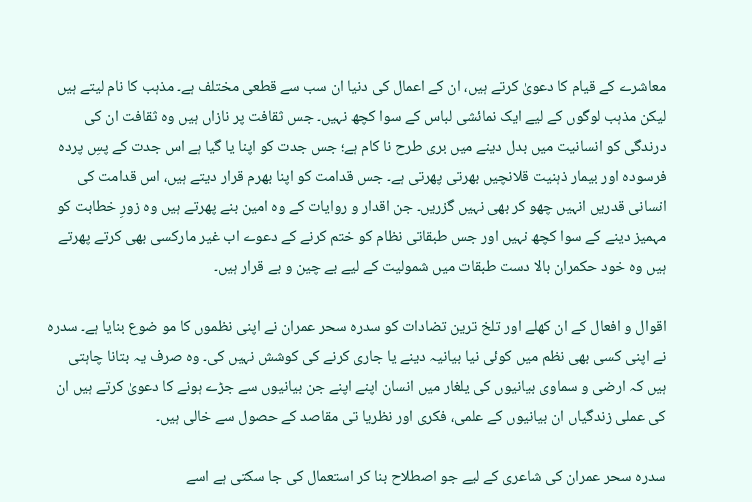معاشرے کے قیام کا دعویٰ کرتے ہیں، ان کے اعمال کی دنیا ان سب سے قطعی مختلف ہے۔ مذہب کا نام لیتے ہیں لیکن مذہب لوگوں کے لیے ایک نمائشی لباس کے سوا کچھ نہیں۔ جس ثقافت پر نازاں ہیں وہ ثقافت ان کی درندگی کو انسانیت میں بدل دینے میں بری طرح نا کام ہے؛ جس جدت کو اپنا یا گیا ہے اس جدت کے پسِ پردہ فرسودہ اور بیمار ذہنیت قلانچیں بھرتی پھرتی ہے۔ جس قدامت کو اپنا بھرم قرار دیتے ہیں، اس قدامت کی انسانی قدریں انہیں چھو کر بھی نہیں گزریں۔ جن اقدار و روایات کے وہ امین بنے پھرتے ہیں وہ زورِ خطابت کو مہمیز دینے کے سوا کچھ نہیں اور جس طبقاتی نظام کو ختم کرنے کے دعوے اب غیر مارکسی بھی کرتے پھرتے ہیں وہ خود حکمران بالا دست طبقات میں شمولیت کے لیے بے چین و بے قرار ہیں۔

اقوال و افعال کے ان کھلے اور تلخ ترین تضادات کو سدرہ سحر عمران نے اپنی نظموں کا مو ضوع بنایا ہے۔ سدرہ نے اپنی کسی بھی نظم میں کوئی نیا بیانیہ دینے یا جاری کرنے کی کوشش نہیں کی۔ وہ صرف یہ بتانا چاہتی ہیں کہ ارضی و سماوی بیانیوں کی یلغار میں انسان اپنے اپنے جن بیانیوں سے جڑے ہونے کا دعویٰ کرتے ہیں ان کی عملی زندگیاں ان بیانیوں کے علمی، فکری اور نظریا تی مقاصد کے حصول سے خالی ہیں۔

سدرہ سحر عمران کی شاعری کے لیے جو اصطلاح بنا کر استعمال کی جا سکتی ہے اسے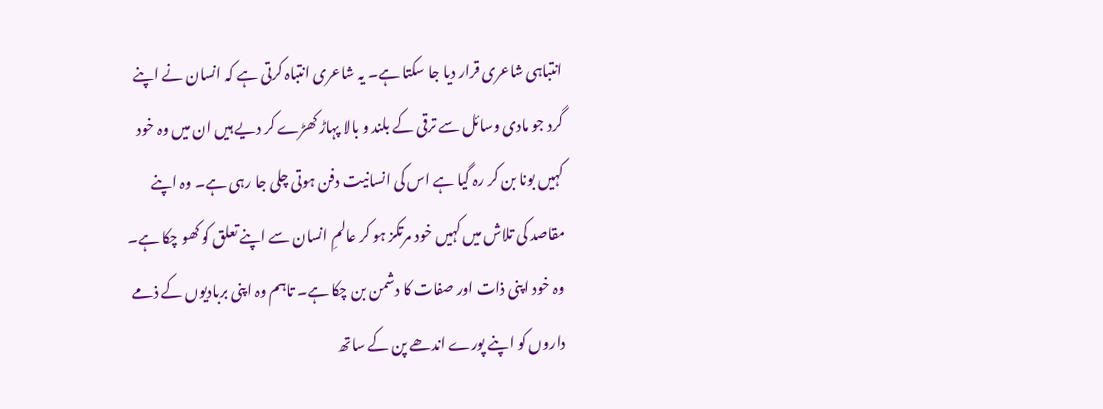انتباہی شاعری قرار دیا جا سکتا ہے۔ یہ شاعری انتباہ کرتی ہے کہ انسان نے اپنے گرد جو مادی وسائل سے ترقی کے بلند و بالا پہاڑ کھڑے کر دیے ہیں ان میں وہ خود کہیں بونا بن کر رہ گیا ہے اس کی انسانیت دفن ہوتی چلی جا رہی ہے۔ وہ اپنے مقاصد کی تلاش میں کہیں خود مرتکز ہو کر عالمِ انسان سے اپنے تعلق کو کھو چکا ہے۔ وہ خود اپنی ذات اور صفات کا دشمن بن چکا ہے۔ تاہم وہ اپنی بربادیوں کے ذمے داروں کو اپنے پورے اندھے پن کے ساتھ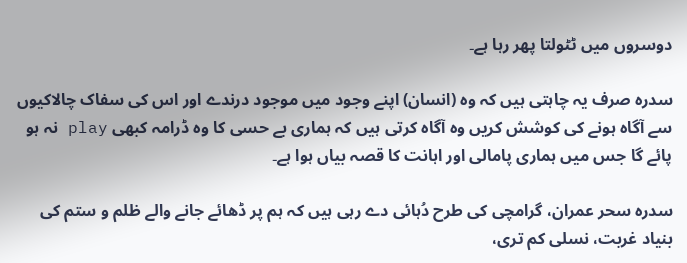دوسروں میں ٹٹولتا پھر رہا ہے۔

سدرہ صرف یہ چاہتی ہیں کہ وہ (انسان) اپنے وجود میں موجود درندے اور اس کی سفاک چالاکیوں سے آگاہ ہونے کی کوشش کریں وہ آگاہ کرتی ہیں کہ ہماری بے حسی کا وہ ڈرامہ کبھی play نہ ہو پائے گا جس میں ہماری پامالی اور اہانت کا قصہ بیاں ہوا ہے۔

سدرہ سحر عمران، گرامچی کی طرح دُہائی دے رہی ہیں کہ ہم پر ڈھائے جانے والے ظلم و ستم کی بنیاد غربت، نسلی کم تری،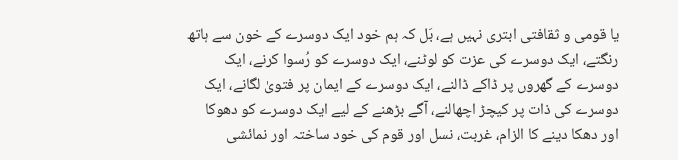یا قومی و ثقافتی ابتری نہیں ہے، بَل کہ ہم خود ایک دوسرے کے خون سے ہاتھ رنگتے، ایک دوسرے کی عزت کو لوٹنے، ایک دوسرے کو رُسوا کرنے، ایک دوسرے کے گھروں پر ڈاکے ڈالنے، ایک دوسرے کے ایمان پر فتویٰ لگانے، ایک دوسرے کی ذات پر کیچڑ اچھالنے، آگے بڑھنے کے لیے ایک دوسرے کو دھوکا اور دھکا دینے کا الزام، غربت، نسل اور قوم کی خود ساختہ اور نمائشی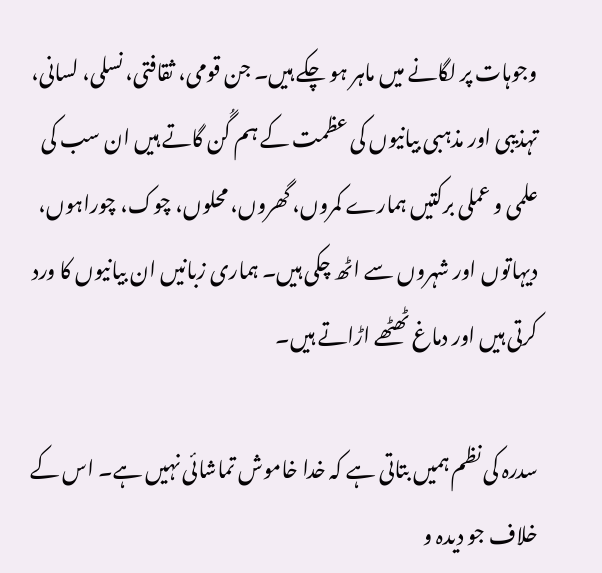وجوہات پر لگانے میں ماہر ہو چکے ہیں۔ جن قومی، ثقافتی، نسلی، لسانی، تہذیبی اور مذہبی بیانیوں کی عظمت کے ہم گُن گاتے ہیں ان سب کی علمی و عملی برکتیں ہمارے کمروں، گھروں، محلوں، چوک، چوراہوں، دیہاتوں اور شہروں سے اٹھ چکی ہیں۔ ہماری زبانیں ان بیانیوں کا ورد کرتی ہیں اور دماغ ٹھٹھے اڑاتے ہیں۔

سدرہ کی نظم ہمیں بتاتی ہے کہ خدا خاموش تماشائی نہیں ہے۔ اس کے خلاف جو دیدہ و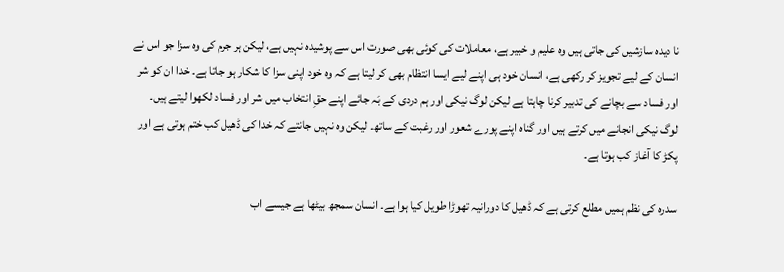نا دیدہ سازشیں کی جاتی ہیں وہ علیم و خبیر ہے، معاملات کی کوئی بھی صورت اس سے پوشیدہ نہیں ہے، لیکن ہر جرم کی وہ سزا جو اس نے انسان کے لیے تجویز کر رکھی ہے، انسان خود ہی اپنے لیے ایسا انتظام بھی کر لیتا ہے کہ وہ خود اپنی سزا کا شکار ہو جاتا ہے۔ خدا ان کو شر اور فساد سے بچانے کی تدبیر کرنا چاہتا ہے لیکن لوگ نیکی اور ہم دردی کے بَہ جائے اپنے حقِ انتخاب میں شر اور فساد لکھوا لیتے ہیں۔ لوگ نیکی انجانے میں کرتے ہیں اور گناہ اپنے پورے شعور اور رغبت کے ساتھ۔ لیکن وہ نہیں جانتے کہ خدا کی ڈھیل کب ختم ہوتی ہے اور پکڑ کا آغاز کب ہوتا ہے۔

سدرہ کی نظم ہمیں مطلع کرتی ہے کہ ڈھیل کا دورانیہ تھوڑا طویل کیا ہوا ہے۔ انسان سمجھ بیٹھا ہے جیسے اب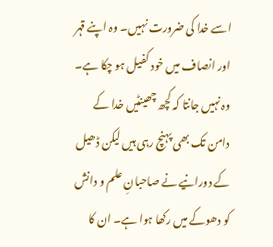اسے خدا کی ضرورت نہیں۔ وہ اپنے قہر اور انصاف میں خود کفیل ہو چکا ہے۔ وہ نہیں جانتا کہ کچھ چھینٹیں خدا کے دامن تک بھی پہنچ رہی ہیں لیکن ڈھیل کے دورانیے نے صاحبانِ علم و دانش کو دھوکے میں رکھا ہوا ہے۔ ان کا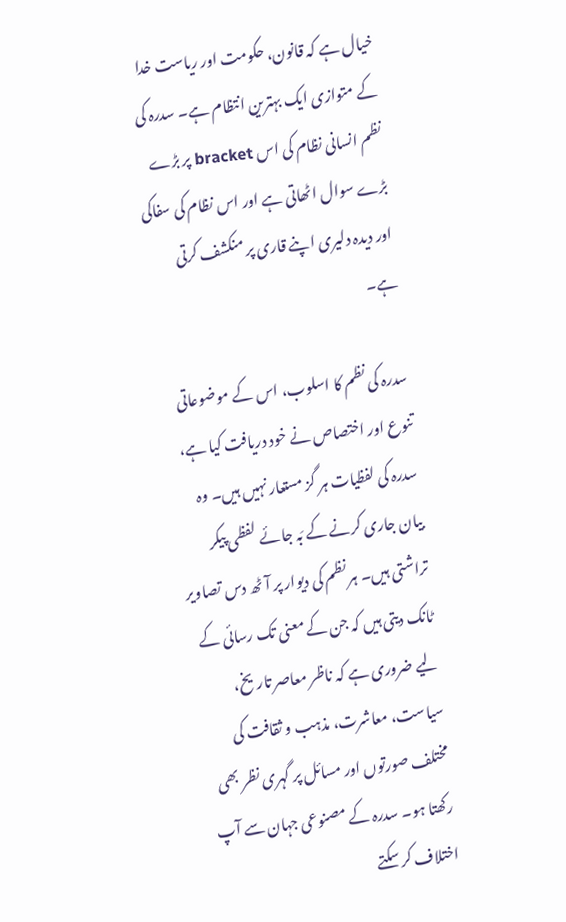خیال ہے کہ قانون، حکومت اور ریاست خدا کے متوازی ایک بہترین انتظام ہے۔ سدرہ کی نظم انسانی نظام کی اس bracket پر بڑے بڑے سوال اٹھاتی ہے اور اس نظام کی سفاکی اور دیدہ دلیری اپنے قاری پر منکشف کرتی ہے۔

سدرہ کی نظم کا اسلوب، اس کے موضوعاتی تنوع اور اختصاص نے خود دریافت کیا ہے، سدرہ کی لفظیات ہر گز مستعار نہیں ہیں۔ وہ بیان جاری کرنے کے بَہ جائے لفظی پیکر تراشتی ہیں۔ ہر نظم کی دیوار پر آٹھ دس تصاویر ٹانک دیتی ہیں کہ جن کے معنی تک رسائی کے لیے ضروری ہے کہ ناظر معاصر تاریخ، سیاست، معاشرت، مذہب و ثقافت کی مختلف صورتوں اور مسائل پر گہری نظر بھی رکھتا ہو۔ سدرہ کے مصنوعی جہان سے آپ اختلاف کر سکتے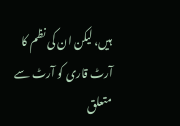ہیں، لیکن ان کی نظم کا آرٹ قاری کو آرٹ سے متعلق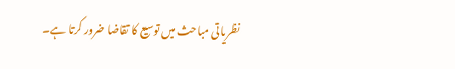نظریاتی مباحث میں توسیع کا تقاضا ضرور کرتا ہے۔